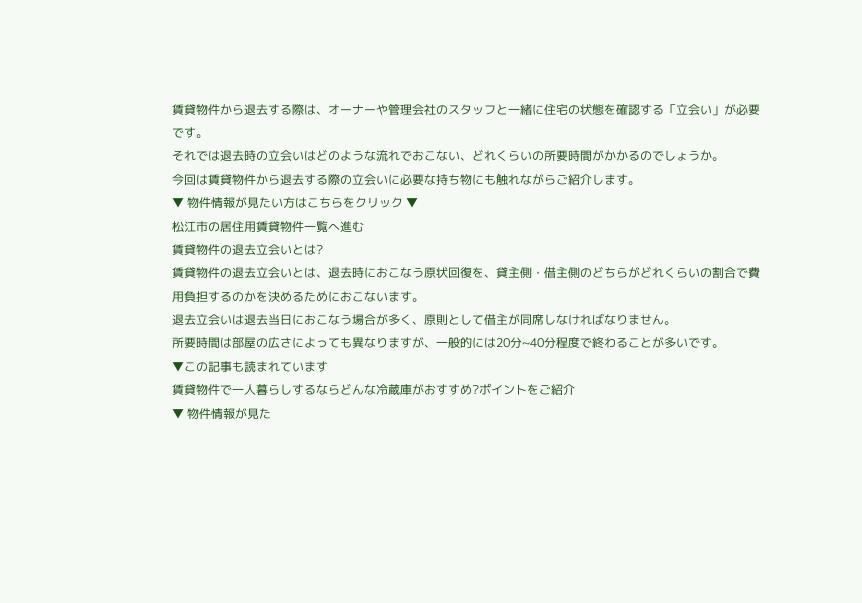賃貸物件から退去する際は、オーナーや管理会社のスタッフと一緒に住宅の状態を確認する「立会い」が必要です。
それでは退去時の立会いはどのような流れでおこない、どれくらいの所要時間がかかるのでしょうか。
今回は賃貸物件から退去する際の立会いに必要な持ち物にも触れながらご紹介します。
▼ 物件情報が見たい方はこちらをクリック ▼
松江市の居住用賃貸物件一覧へ進む
賃貸物件の退去立会いとは?
賃貸物件の退去立会いとは、退去時におこなう原状回復を、貸主側・借主側のどちらがどれくらいの割合で費用負担するのかを決めるためにおこないます。
退去立会いは退去当日におこなう場合が多く、原則として借主が同席しなければなりません。
所要時間は部屋の広さによっても異なりますが、一般的には20分~40分程度で終わることが多いです。
▼この記事も読まれています
賃貸物件で一人暮らしするならどんな冷蔵庫がおすすめ?ポイントをご紹介
▼ 物件情報が見た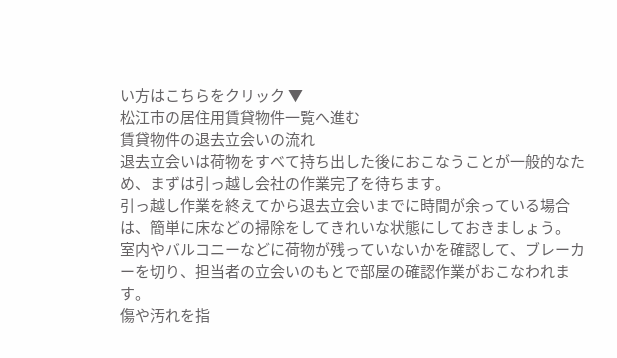い方はこちらをクリック ▼
松江市の居住用賃貸物件一覧へ進む
賃貸物件の退去立会いの流れ
退去立会いは荷物をすべて持ち出した後におこなうことが一般的なため、まずは引っ越し会社の作業完了を待ちます。
引っ越し作業を終えてから退去立会いまでに時間が余っている場合は、簡単に床などの掃除をしてきれいな状態にしておきましょう。
室内やバルコニーなどに荷物が残っていないかを確認して、ブレーカーを切り、担当者の立会いのもとで部屋の確認作業がおこなわれます。
傷や汚れを指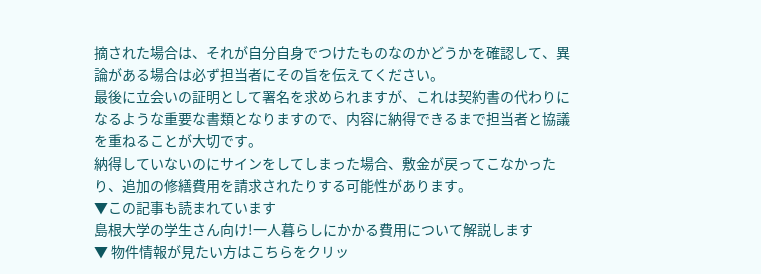摘された場合は、それが自分自身でつけたものなのかどうかを確認して、異論がある場合は必ず担当者にその旨を伝えてください。
最後に立会いの証明として署名を求められますが、これは契約書の代わりになるような重要な書類となりますので、内容に納得できるまで担当者と協議を重ねることが大切です。
納得していないのにサインをしてしまった場合、敷金が戻ってこなかったり、追加の修繕費用を請求されたりする可能性があります。
▼この記事も読まれています
島根大学の学生さん向け!一人暮らしにかかる費用について解説します
▼ 物件情報が見たい方はこちらをクリッ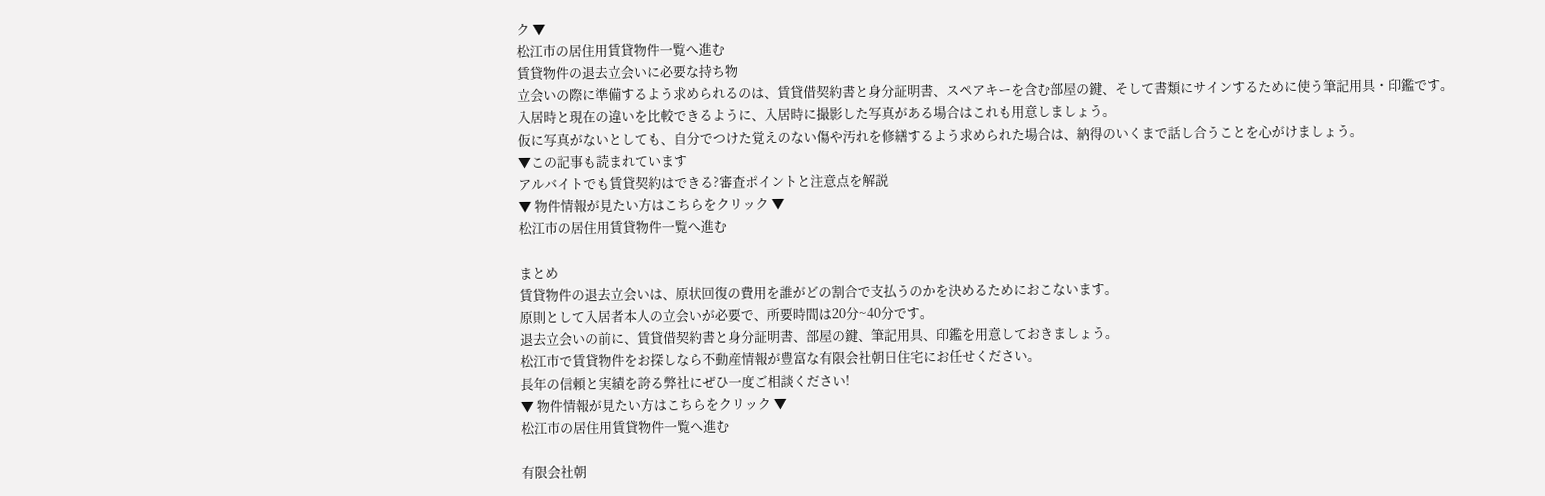ク ▼
松江市の居住用賃貸物件一覧へ進む
賃貸物件の退去立会いに必要な持ち物
立会いの際に準備するよう求められるのは、賃貸借契約書と身分証明書、スペアキーを含む部屋の鍵、そして書類にサインするために使う筆記用具・印鑑です。
入居時と現在の違いを比較できるように、入居時に撮影した写真がある場合はこれも用意しましょう。
仮に写真がないとしても、自分でつけた覚えのない傷や汚れを修繕するよう求められた場合は、納得のいくまで話し合うことを心がけましょう。
▼この記事も読まれています
アルバイトでも賃貸契約はできる?審査ポイントと注意点を解説
▼ 物件情報が見たい方はこちらをクリック ▼
松江市の居住用賃貸物件一覧へ進む

まとめ
賃貸物件の退去立会いは、原状回復の費用を誰がどの割合で支払うのかを決めるためにおこないます。
原則として入居者本人の立会いが必要で、所要時間は20分~40分です。
退去立会いの前に、賃貸借契約書と身分証明書、部屋の鍵、筆記用具、印鑑を用意しておきましょう。
松江市で賃貸物件をお探しなら不動産情報が豊富な有限会社朝日住宅にお任せください。
長年の信頼と実績を誇る弊社にぜひ一度ご相談ください!
▼ 物件情報が見たい方はこちらをクリック ▼
松江市の居住用賃貸物件一覧へ進む

有限会社朝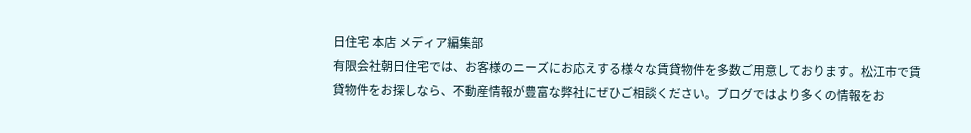日住宅 本店 メディア編集部
有限会社朝日住宅では、お客様のニーズにお応えする様々な賃貸物件を多数ご用意しております。松江市で賃貸物件をお探しなら、不動産情報が豊富な弊社にぜひご相談ください。ブログではより多くの情報をお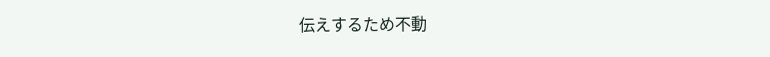伝えするため不動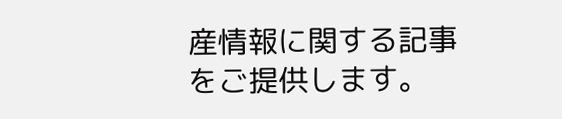産情報に関する記事をご提供します。